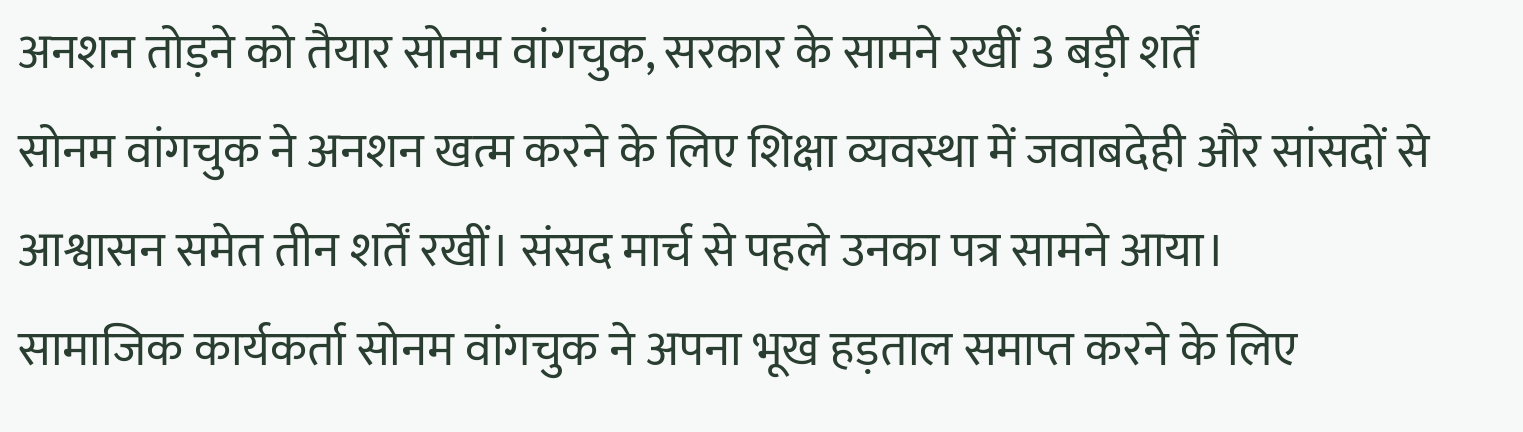अनशन तोड़ने को तैयार सोनम वांगचुक, सरकार के सामने रखीं 3 बड़ी शर्तें
सोनम वांगचुक ने अनशन खत्म करने के लिए शिक्षा व्यवस्था में जवाबदेही और सांसदों से आश्वासन समेत तीन शर्तें रखीं। संसद मार्च से पहले उनका पत्र सामने आया।
सामाजिक कार्यकर्ता सोनम वांगचुक ने अपना भूख हड़ताल समाप्त करने के लिए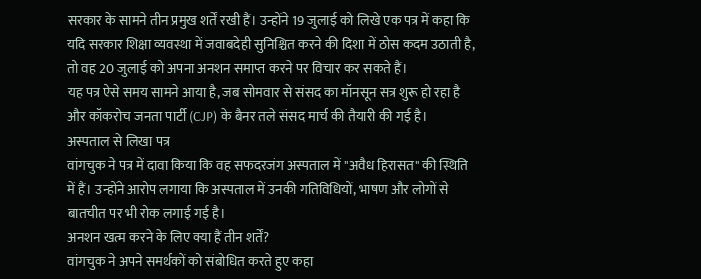सरकार के सामने तीन प्रमुख शर्तें रखी हैं। उन्होंने 19 जुलाई को लिखे एक पत्र में कहा कि यदि सरकार शिक्षा व्यवस्था में जवाबदेही सुनिश्चित करने की दिशा में ठोस कदम उठाती है, तो वह 20 जुलाई को अपना अनशन समाप्त करने पर विचार कर सकते हैं।
यह पत्र ऐसे समय सामने आया है, जब सोमवार से संसद का मॉनसून सत्र शुरू हो रहा है और कॉकरोच जनता पार्टी (CJP) के बैनर तले संसद मार्च की तैयारी की गई है।
अस्पताल से लिखा पत्र
वांगचुक ने पत्र में दावा किया कि वह सफदरजंग अस्पताल में "अवैध हिरासत" की स्थिति में हैं। उन्होंने आरोप लगाया कि अस्पताल में उनकी गतिविधियों, भाषण और लोगों से बातचीत पर भी रोक लगाई गई है।
अनशन खत्म करने के लिए क्या हैं तीन शर्तें?
वांगचुक ने अपने समर्थकों को संबोधित करते हुए कहा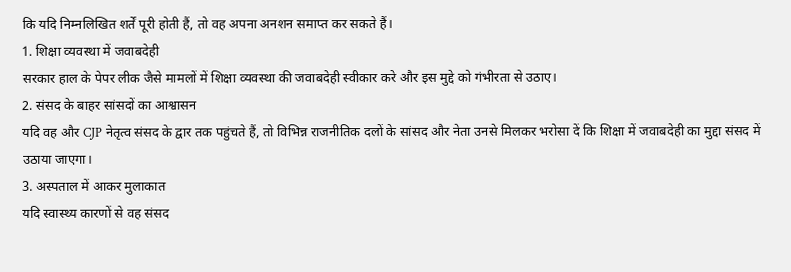कि यदि निम्नलिखित शर्तें पूरी होती हैं, तो वह अपना अनशन समाप्त कर सकते हैं।
1. शिक्षा व्यवस्था में जवाबदेही
सरकार हाल के पेपर लीक जैसे मामलों में शिक्षा व्यवस्था की जवाबदेही स्वीकार करे और इस मुद्दे को गंभीरता से उठाए।
2. संसद के बाहर सांसदों का आश्वासन
यदि वह और CJP नेतृत्व संसद के द्वार तक पहुंचते हैं, तो विभिन्न राजनीतिक दलों के सांसद और नेता उनसे मिलकर भरोसा दें कि शिक्षा में जवाबदेही का मुद्दा संसद में उठाया जाएगा।
3. अस्पताल में आकर मुलाकात
यदि स्वास्थ्य कारणों से वह संसद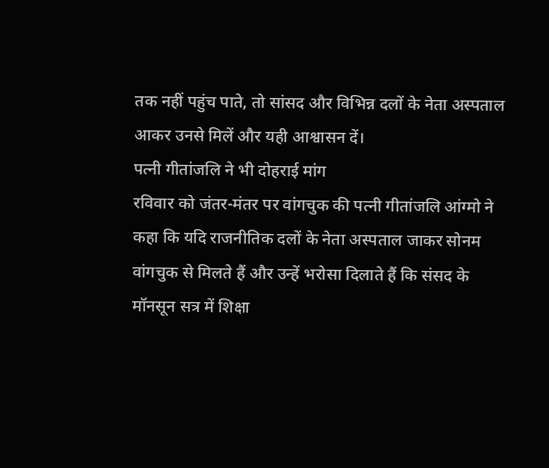तक नहीं पहुंच पाते, तो सांसद और विभिन्न दलों के नेता अस्पताल आकर उनसे मिलें और यही आश्वासन दें।
पत्नी गीतांजलि ने भी दोहराई मांग
रविवार को जंतर-मंतर पर वांगचुक की पत्नी गीतांजलि आंग्मो ने कहा कि यदि राजनीतिक दलों के नेता अस्पताल जाकर सोनम वांगचुक से मिलते हैं और उन्हें भरोसा दिलाते हैं कि संसद के मॉनसून सत्र में शिक्षा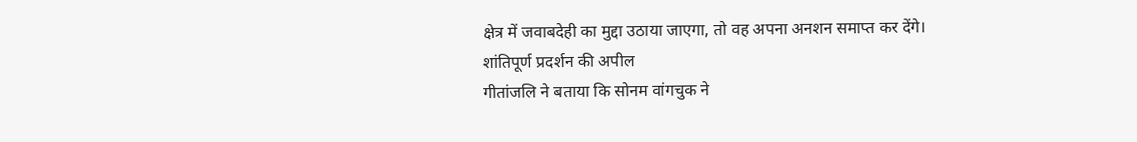क्षेत्र में जवाबदेही का मुद्दा उठाया जाएगा, तो वह अपना अनशन समाप्त कर देंगे।
शांतिपूर्ण प्रदर्शन की अपील
गीतांजलि ने बताया कि सोनम वांगचुक ने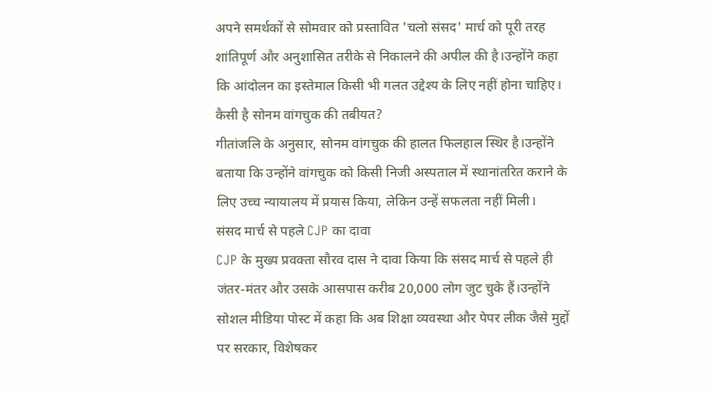अपने समर्थकों से सोमवार को प्रस्तावित 'चलो संसद' मार्च को पूरी तरह शांतिपूर्ण और अनुशासित तरीके से निकालने की अपील की है।उन्होंने कहा कि आंदोलन का इस्तेमाल किसी भी गलत उद्देश्य के लिए नहीं होना चाहिए।
कैसी है सोनम वांगचुक की तबीयत?
गीतांजलि के अनुसार, सोनम वांगचुक की हालत फिलहाल स्थिर है।उन्होंने बताया कि उन्होंने वांगचुक को किसी निजी अस्पताल में स्थानांतरित कराने के लिए उच्च न्यायालय में प्रयास किया, लेकिन उन्हें सफलता नहीं मिली।
संसद मार्च से पहले CJP का दावा
CJP के मुख्य प्रवक्ता सौरव दास ने दावा किया कि संसद मार्च से पहले ही जंतर-मंतर और उसके आसपास करीब 20,000 लोग जुट चुके हैं।उन्होंने सोशल मीडिया पोस्ट में कहा कि अब शिक्षा व्यवस्था और पेपर लीक जैसे मुद्दों पर सरकार, विशेषकर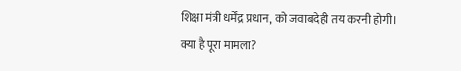शिक्षा मंत्री धर्मेंद्र प्रधान, को जवाबदेही तय करनी होगी।
क्या है पूरा मामला?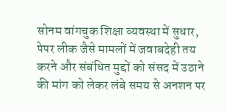सोनम वांगचुक शिक्षा व्यवस्था में सुधार, पेपर लीक जैसे मामलों में जवाबदेही तय करने और संबंधित मुद्दों को संसद में उठाने की मांग को लेकर लंबे समय से अनशन पर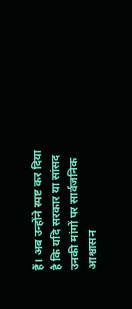हैं। अब उन्होंने स्पष्ट कर दिया है कि यदि सरकार या सांसद उनकी मांगों पर सार्वजनिक आश्वासन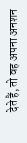देते हैं, तो वह अपना अनशन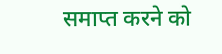समाप्त करने को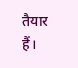तैयार हैं।